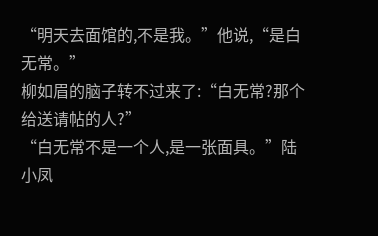“明天去面馆的,不是我。”他说,“是白无常。”
柳如眉的脑子转不过来了:“白无常?那个给送请帖的人?”
“白无常不是一个人,是一张面具。”陆小凤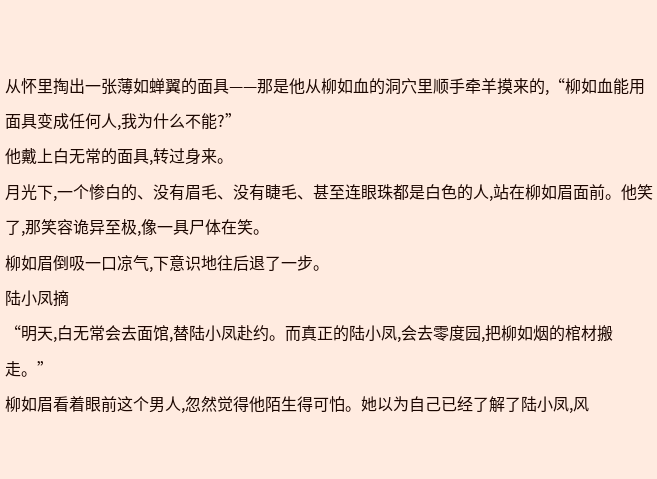从怀里掏出一张薄如蝉翼的面具——那是他从柳如血的洞穴里顺手牵羊摸来的,“柳如血能用面具变成任何人,我为什么不能?”
他戴上白无常的面具,转过身来。
月光下,一个惨白的、没有眉毛、没有睫毛、甚至连眼珠都是白色的人,站在柳如眉面前。他笑了,那笑容诡异至极,像一具尸体在笑。
柳如眉倒吸一口凉气,下意识地往后退了一步。
陆小凤摘
“明天,白无常会去面馆,替陆小凤赴约。而真正的陆小凤,会去零度园,把柳如烟的棺材搬走。”
柳如眉看着眼前这个男人,忽然觉得他陌生得可怕。她以为自己已经了解了陆小凤,风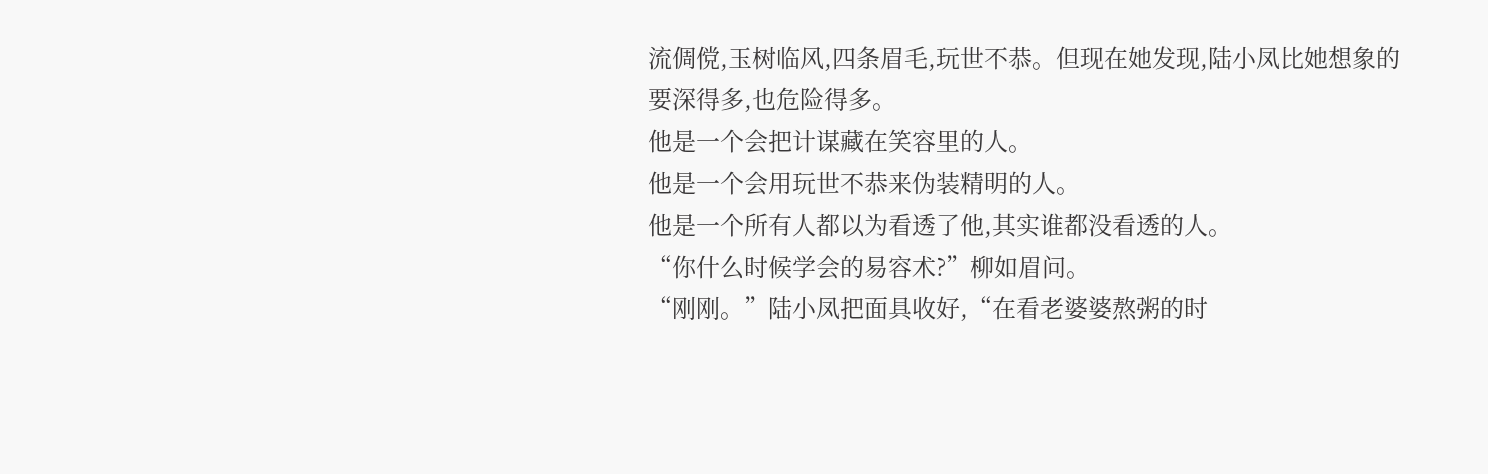流倜傥,玉树临风,四条眉毛,玩世不恭。但现在她发现,陆小凤比她想象的要深得多,也危险得多。
他是一个会把计谋藏在笑容里的人。
他是一个会用玩世不恭来伪装精明的人。
他是一个所有人都以为看透了他,其实谁都没看透的人。
“你什么时候学会的易容术?”柳如眉问。
“刚刚。”陆小凤把面具收好,“在看老婆婆熬粥的时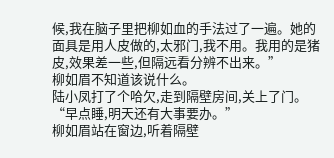候,我在脑子里把柳如血的手法过了一遍。她的面具是用人皮做的,太邪门,我不用。我用的是猪皮,效果差一些,但隔远看分辨不出来。”
柳如眉不知道该说什么。
陆小凤打了个哈欠,走到隔壁房间,关上了门。
“早点睡,明天还有大事要办。”
柳如眉站在窗边,听着隔壁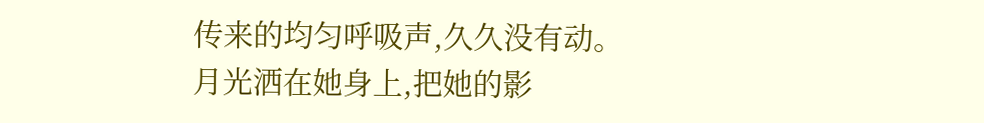传来的均匀呼吸声,久久没有动。月光洒在她身上,把她的影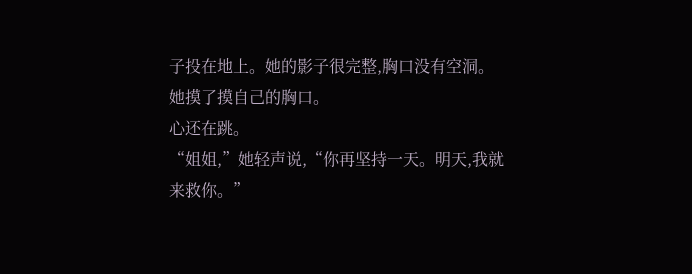子投在地上。她的影子很完整,胸口没有空洞。
她摸了摸自己的胸口。
心还在跳。
“姐姐,”她轻声说,“你再坚持一天。明天,我就来救你。”